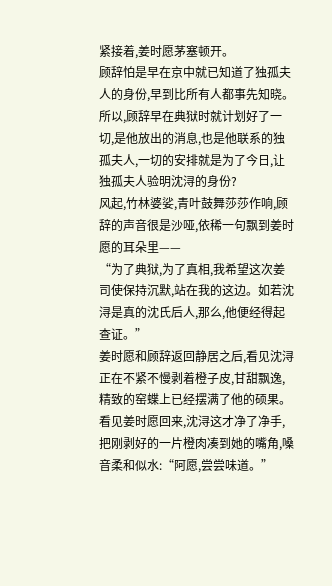紧接着,姜时愿茅塞顿开。
顾辞怕是早在京中就已知道了独孤夫人的身份,早到比所有人都事先知晓。
所以,顾辞早在典狱时就计划好了一切,是他放出的消息,也是他联系的独孤夫人,一切的安排就是为了今日,让独孤夫人验明沈浔的身份?
风起,竹林婆娑,青叶鼓舞莎莎作响,顾辞的声音很是沙哑,依稀一句飘到姜时愿的耳朵里——
“为了典狱,为了真相,我希望这次姜司使保持沉默,站在我的这边。如若沈浔是真的沈氏后人,那么,他便经得起查证。”
姜时愿和顾辞返回静居之后,看见沈浔正在不紧不慢剥着橙子皮,甘甜飘逸,精致的窑蝶上已经摆满了他的硕果。
看见姜时愿回来,沈浔这才净了净手,把刚剥好的一片橙肉凑到她的嘴角,嗓音柔和似水:“阿愿,尝尝味道。”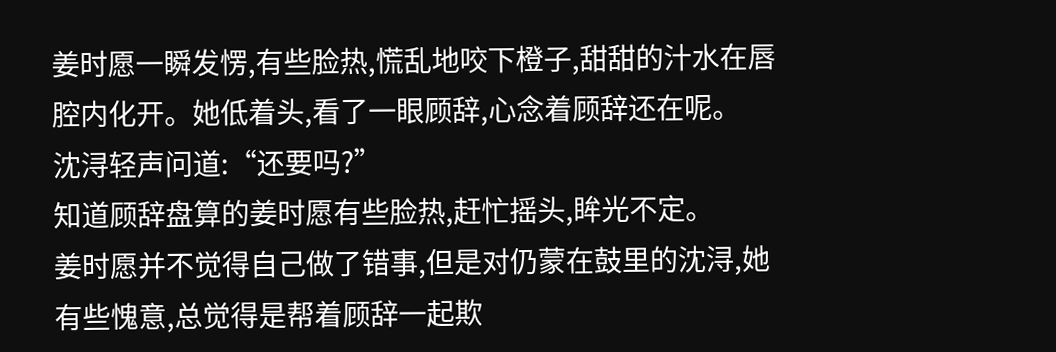姜时愿一瞬发愣,有些脸热,慌乱地咬下橙子,甜甜的汁水在唇腔内化开。她低着头,看了一眼顾辞,心念着顾辞还在呢。
沈浔轻声问道:“还要吗?”
知道顾辞盘算的姜时愿有些脸热,赶忙摇头,眸光不定。
姜时愿并不觉得自己做了错事,但是对仍蒙在鼓里的沈浔,她有些愧意,总觉得是帮着顾辞一起欺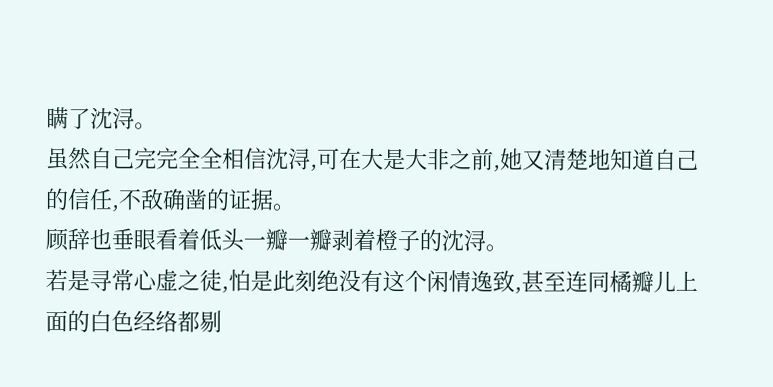瞒了沈浔。
虽然自己完完全全相信沈浔,可在大是大非之前,她又清楚地知道自己的信任,不敌确凿的证据。
顾辞也垂眼看着低头一瓣一瓣剥着橙子的沈浔。
若是寻常心虚之徒,怕是此刻绝没有这个闲情逸致,甚至连同橘瓣儿上面的白色经络都剔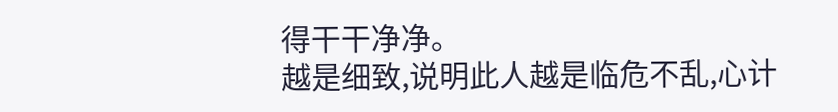得干干净净。
越是细致,说明此人越是临危不乱,心计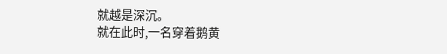就越是深沉。
就在此时,一名穿着鹅黄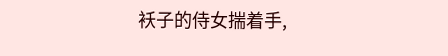袄子的侍女揣着手,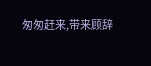匆匆赶来,带来顾辞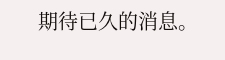期待已久的消息。